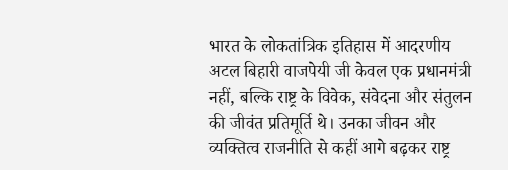भारत के लोकतांत्रिक इतिहास में आदरणीय अटल बिहारी वाजपेयी जी केवल एक प्रधानमंत्री नहीं, बल्कि राष्ट्र के विवेक, संवेदना और संतुलन की जीवंत प्रतिमूर्ति थे। उनका जीवन और व्यक्तित्व राजनीति से कहीं आगे बढ़कर राष्ट्र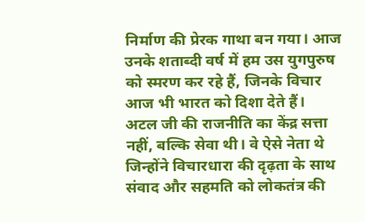निर्माण की प्रेरक गाथा बन गया। आज उनके शताब्दी वर्ष में हम उस युगपुरुष को स्मरण कर रहे हैं, जिनके विचार आज भी भारत को दिशा देते हैं।
अटल जी की राजनीति का केंद्र सत्ता नहीं, बल्कि सेवा थी। वे ऐसे नेता थे जिन्होंने विचारधारा की दृढ़ता के साथ संवाद और सहमति को लोकतंत्र की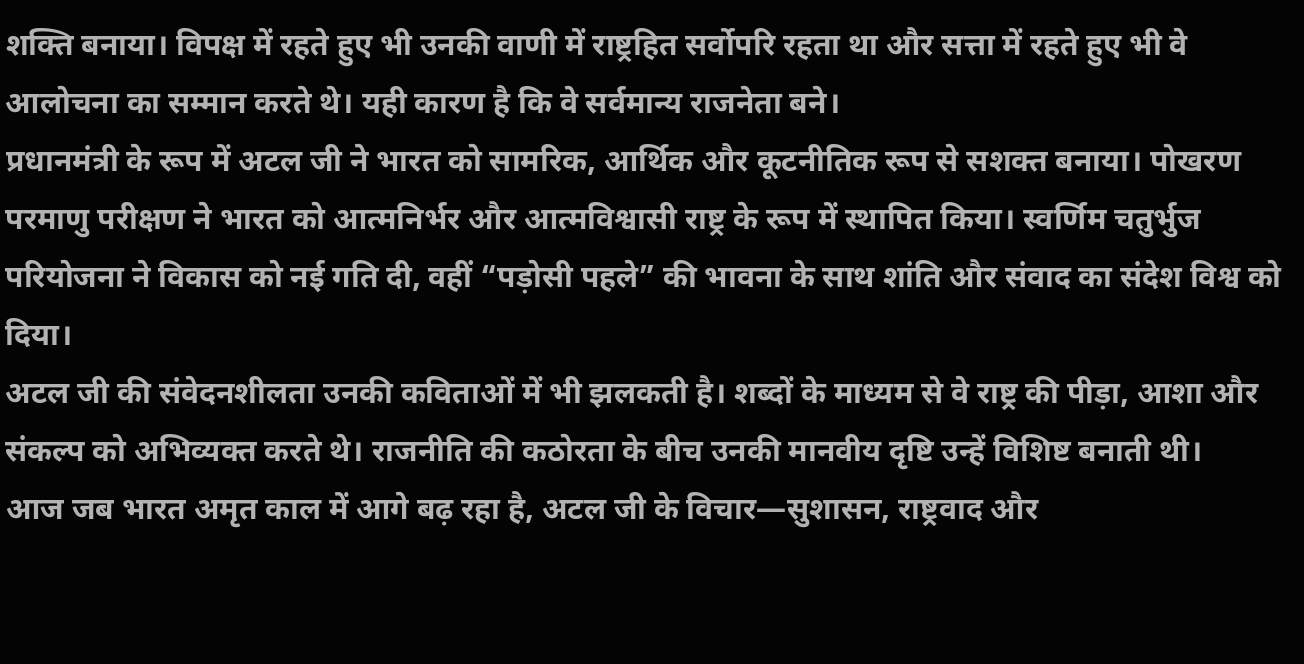शक्ति बनाया। विपक्ष में रहते हुए भी उनकी वाणी में राष्ट्रहित सर्वोपरि रहता था और सत्ता में रहते हुए भी वे आलोचना का सम्मान करते थे। यही कारण है कि वे सर्वमान्य राजनेता बने।
प्रधानमंत्री के रूप में अटल जी ने भारत को सामरिक, आर्थिक और कूटनीतिक रूप से सशक्त बनाया। पोखरण परमाणु परीक्षण ने भारत को आत्मनिर्भर और आत्मविश्वासी राष्ट्र के रूप में स्थापित किया। स्वर्णिम चतुर्भुज परियोजना ने विकास को नई गति दी, वहीं “पड़ोसी पहले” की भावना के साथ शांति और संवाद का संदेश विश्व को दिया।
अटल जी की संवेदनशीलता उनकी कविताओं में भी झलकती है। शब्दों के माध्यम से वे राष्ट्र की पीड़ा, आशा और संकल्प को अभिव्यक्त करते थे। राजनीति की कठोरता के बीच उनकी मानवीय दृष्टि उन्हें विशिष्ट बनाती थी।
आज जब भारत अमृत काल में आगे बढ़ रहा है, अटल जी के विचार—सुशासन, राष्ट्रवाद और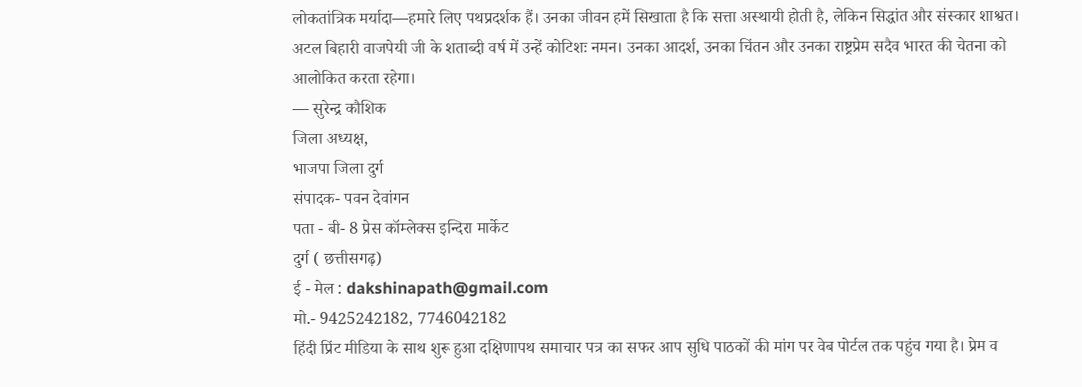लोकतांत्रिक मर्यादा—हमारे लिए पथप्रदर्शक हैं। उनका जीवन हमें सिखाता है कि सत्ता अस्थायी होती है, लेकिन सिद्धांत और संस्कार शाश्वत।
अटल बिहारी वाजपेयी जी के शताब्दी वर्ष में उन्हें कोटिशः नमन। उनका आदर्श, उनका चिंतन और उनका राष्ट्रप्रेम सदैव भारत की चेतना को आलोकित करता रहेगा।
— सुरेन्द्र कौशिक
जिला अध्यक्ष,
भाजपा जिला दुर्ग
संपादक- पवन देवांगन
पता - बी- 8 प्रेस कॉम्लेक्स इन्दिरा मार्केट
दुर्ग ( छत्तीसगढ़)
ई - मेल : dakshinapath@gmail.com
मो.- 9425242182, 7746042182
हिंदी प्रिंट मीडिया के साथ शुरू हुआ दक्षिणापथ समाचार पत्र का सफर आप सुधि पाठकों की मांग पर वेब पोर्टल तक पहुंच गया है। प्रेम व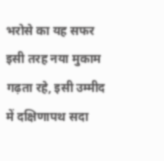भरोसे का यह सफर इसी तरह नया मुकाम गढ़ता रहे, इसी उम्मीद में दक्षिणापथ सदा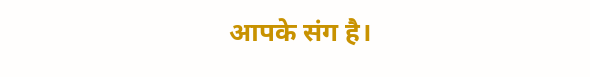आपके संग है।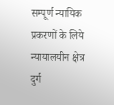सम्पूर्ण न्यायिक प्रकरणों के लिये न्यायालयीन क्षेत्र दुर्ग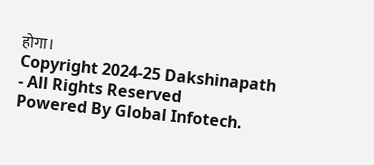होगा।
Copyright 2024-25 Dakshinapath - All Rights Reserved
Powered By Global Infotech.